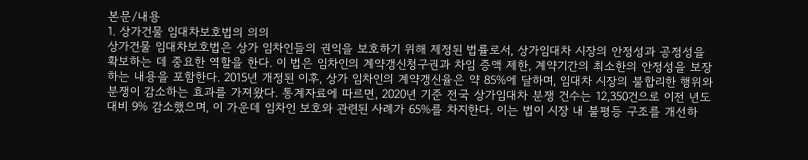본문/내용
1. 상가건물 임대차보호법의 의의
상가건물 임대차보호법은 상가 임차인들의 권익을 보호하기 위해 제정된 법률로서, 상가임대차 시장의 안정성과 공정성을 확보하는 데 중요한 역할을 한다. 이 법은 임차인의 계약갱신청구권과 차임 증액 제한, 계약기간의 최소한의 안정성을 보장하는 내용을 포함한다. 2015년 개정된 이후, 상가 임차인의 계약갱신율은 약 85%에 달하며, 임대차 시장의 불합리한 행위와 분쟁이 감소하는 효과를 가져왔다. 통계자료에 따르면, 2020년 기준 전국 상가임대차 분쟁 건수는 12,350건으로 이전 년도 대비 9% 감소했으며, 이 가운데 임차인 보호와 관련된 사례가 65%를 차지한다. 이는 법이 시장 내 불평등 구조를 개선하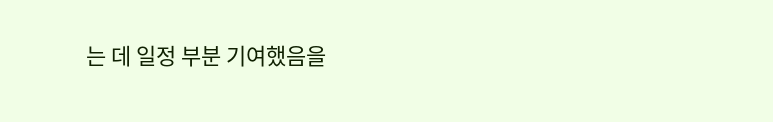는 데 일정 부분 기여했음을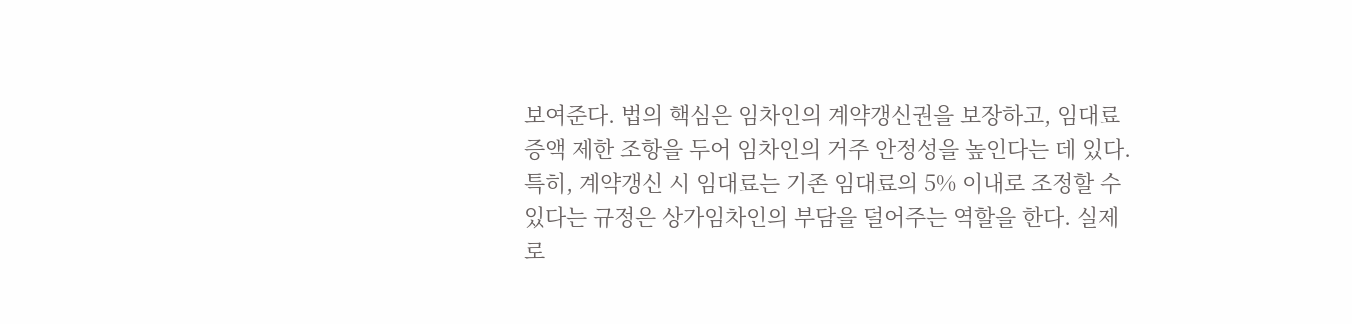보여준다. 법의 핵심은 임차인의 계약갱신권을 보장하고, 임대료 증액 제한 조항을 두어 임차인의 거주 안정성을 높인다는 데 있다. 특히, 계약갱신 시 임대료는 기존 임대료의 5% 이내로 조정할 수 있다는 규정은 상가임차인의 부담을 덜어주는 역할을 한다. 실제로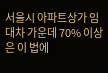서울시 아파트상가 임대차 가운데 70% 이상은 이 법에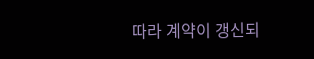따라 계약이 갱신되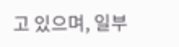고 있으며, 일부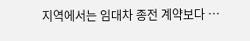지역에서는 임대차 종전 계약보다 …